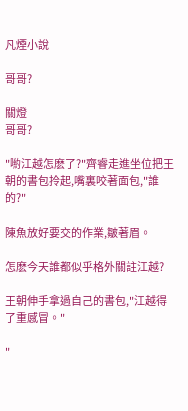凡煙小說

哥哥?

關燈
哥哥?

"喲江越怎麽了?"齊睿走進坐位把王朝的書包拎起,嘴裏咬著面包,"誰的?"

陳魚放好要交的作業,皺著眉。

怎麽今天誰都似乎格外關註江越?

王朝伸手拿過自己的書包,"江越得了重感冒。"

"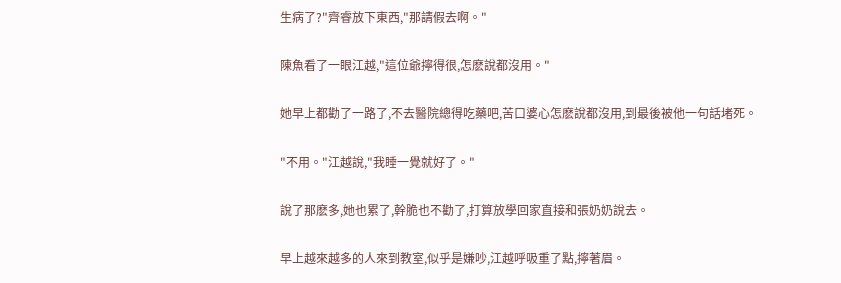生病了?"齊睿放下東西,"那請假去啊。"

陳魚看了一眼江越,"這位爺擰得很,怎麽說都沒用。"

她早上都勸了一路了,不去醫院總得吃藥吧,苦口婆心怎麽說都沒用,到最後被他一句話堵死。

"不用。"江越說,"我睡一覺就好了。"

說了那麽多,她也累了,幹脆也不勸了,打算放學回家直接和張奶奶說去。

早上越來越多的人來到教室,似乎是嫌吵,江越呼吸重了點,擰著眉。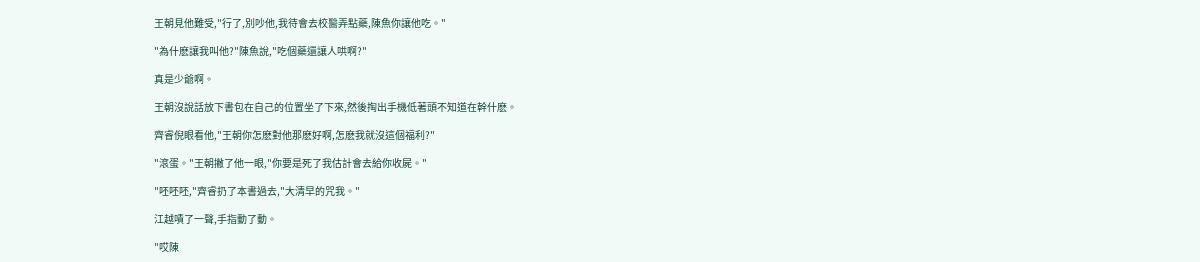王朝見他難受,"行了,別吵他,我待會去校醫弄點藥,陳魚你讓他吃。"

"為什麽讓我叫他?"陳魚說,"吃個藥還讓人哄啊?"

真是少爺啊。

王朝沒說話放下書包在自己的位置坐了下來,然後掏出手機低著頭不知道在幹什麽。

齊睿倪眼看他,"王朝你怎麽對他那麽好啊,怎麽我就沒這個福利?"

"滾蛋。"王朝撇了他一眼,"你要是死了我估計會去給你收屍。"

"呸呸呸,"齊睿扔了本書過去,"大清早的咒我。"

江越嘖了一聲,手指動了動。

"哎陳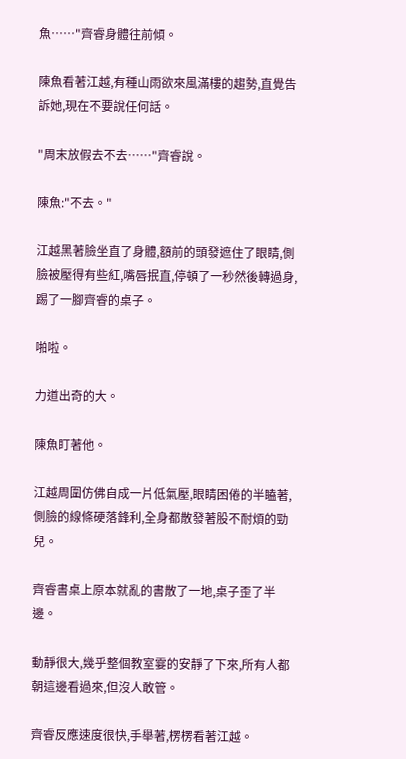魚……"齊睿身體往前傾。

陳魚看著江越,有種山雨欲來風滿樓的趨勢,直覺告訴她,現在不要說任何話。

"周末放假去不去……"齊睿說。

陳魚:"不去。"

江越黑著臉坐直了身體,額前的頭發遮住了眼睛,側臉被壓得有些紅,嘴唇抿直,停頓了一秒然後轉過身,踢了一腳齊睿的桌子。

啪啦。

力道出奇的大。

陳魚盯著他。

江越周圍仿佛自成一片低氣壓,眼睛困倦的半瞌著,側臉的線條硬落鋒利,全身都散發著股不耐煩的勁兒。

齊睿書桌上原本就亂的書散了一地,桌子歪了半邊。

動靜很大,幾乎整個教室霎的安靜了下來,所有人都朝這邊看過來,但沒人敢管。

齊睿反應速度很快,手舉著,楞楞看著江越。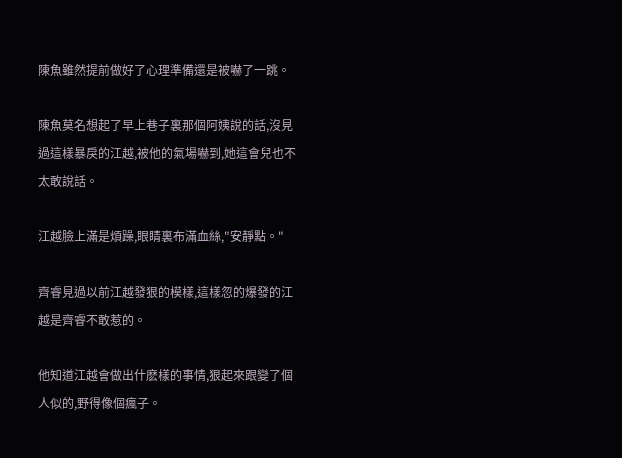陳魚雖然提前做好了心理準備還是被嚇了一跳。

陳魚莫名想起了早上巷子裏那個阿姨說的話,沒見過這樣暴戾的江越,被他的氣場嚇到,她這會兒也不太敢說話。

江越臉上滿是煩躁,眼睛裏布滿血絲,"安靜點。"

齊睿見過以前江越發狠的模樣,這樣忽的爆發的江越是齊睿不敢惹的。

他知道江越會做出什麽樣的事情,狠起來跟變了個人似的,野得像個瘋子。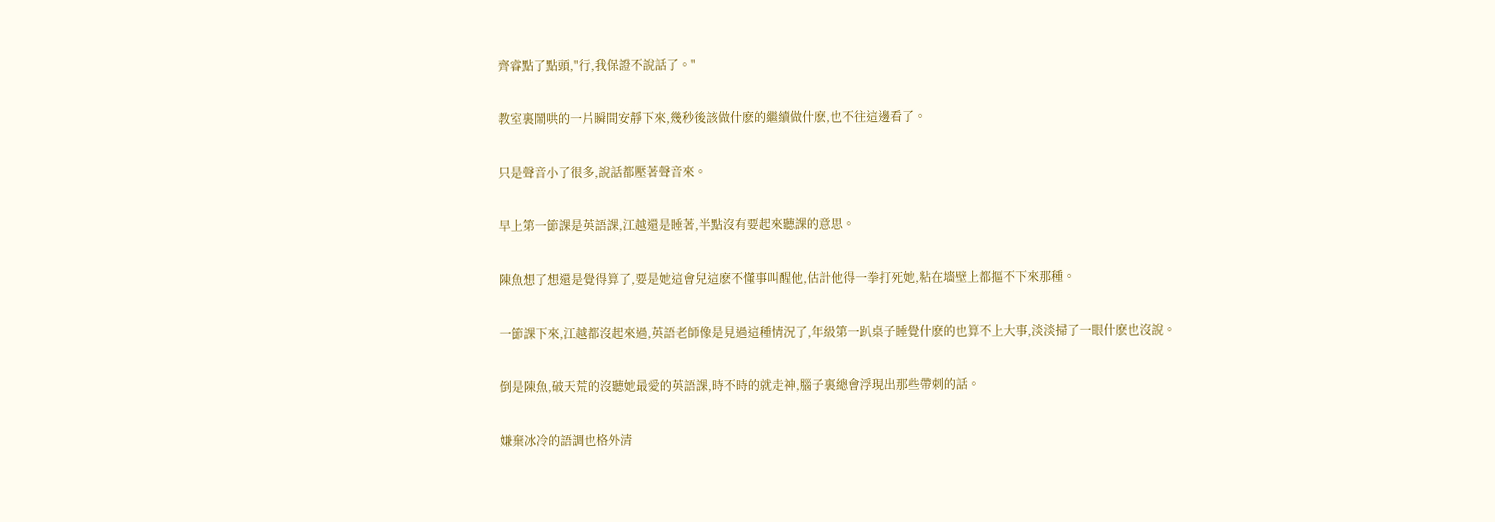齊睿點了點頭,"行,我保證不說話了。"

教室裏鬧哄的一片瞬間安靜下來,幾秒後該做什麽的繼續做什麽,也不往這邊看了。

只是聲音小了很多,說話都壓著聲音來。

早上第一節課是英語課,江越還是睡著,半點沒有要起來聽課的意思。

陳魚想了想還是覺得算了,要是她這會兒這麽不懂事叫醒他,估計他得一拳打死她,粘在墻壁上都摳不下來那種。

一節課下來,江越都沒起來過,英語老師像是見過這種情況了,年級第一趴桌子睡覺什麽的也算不上大事,淡淡掃了一眼什麽也沒說。

倒是陳魚,破天荒的沒聽她最愛的英語課,時不時的就走神,腦子裏總會浮現出那些帶刺的話。

嫌棄冰冷的語調也格外清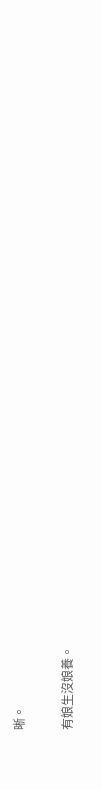晰。

有娘生沒娘養。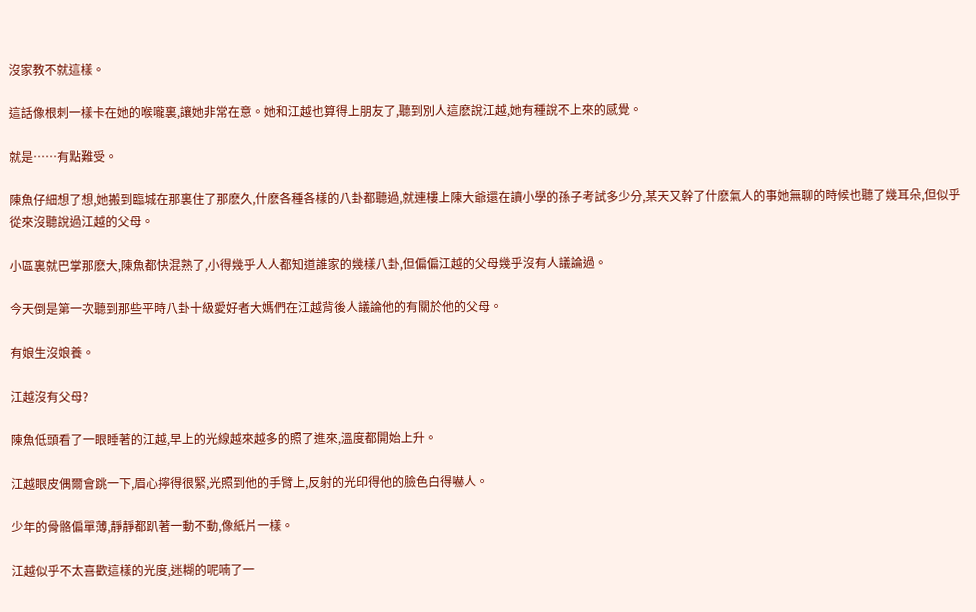沒家教不就這樣。

這話像根刺一樣卡在她的喉嚨裏,讓她非常在意。她和江越也算得上朋友了,聽到別人這麽說江越,她有種說不上來的感覺。

就是……有點難受。

陳魚仔細想了想,她搬到臨城在那裏住了那麽久,什麽各種各樣的八卦都聽過,就連樓上陳大爺還在讀小學的孫子考試多少分,某天又幹了什麽氣人的事她無聊的時候也聽了幾耳朵,但似乎從來沒聽說過江越的父母。

小區裏就巴掌那麽大,陳魚都快混熟了,小得幾乎人人都知道誰家的幾樣八卦,但偏偏江越的父母幾乎沒有人議論過。

今天倒是第一次聽到那些平時八卦十級愛好者大媽們在江越背後人議論他的有關於他的父母。

有娘生沒娘養。

江越沒有父母?

陳魚低頭看了一眼睡著的江越,早上的光線越來越多的照了進來,溫度都開始上升。

江越眼皮偶爾會跳一下,眉心擰得很緊,光照到他的手臂上,反射的光印得他的臉色白得嚇人。

少年的骨骼偏單薄,靜靜都趴著一動不動,像紙片一樣。

江越似乎不太喜歡這樣的光度,迷糊的呢喃了一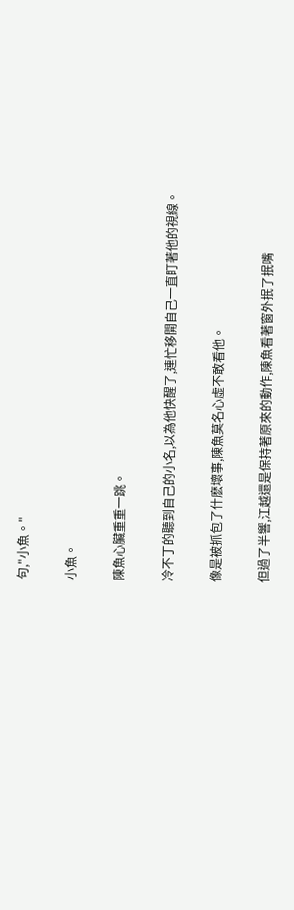句,"小魚。"

小魚。

陳魚心臟重重一跳。

冷不丁的聽到自己的小名,以為他快醒了,連忙移開自己一直盯著他的視線。

像是被抓包了什麽壞事,陳魚莫名心虛不敢看他。

但過了半響,江越還是保持著原來的動作,陳魚看著窗外抿了抿嘴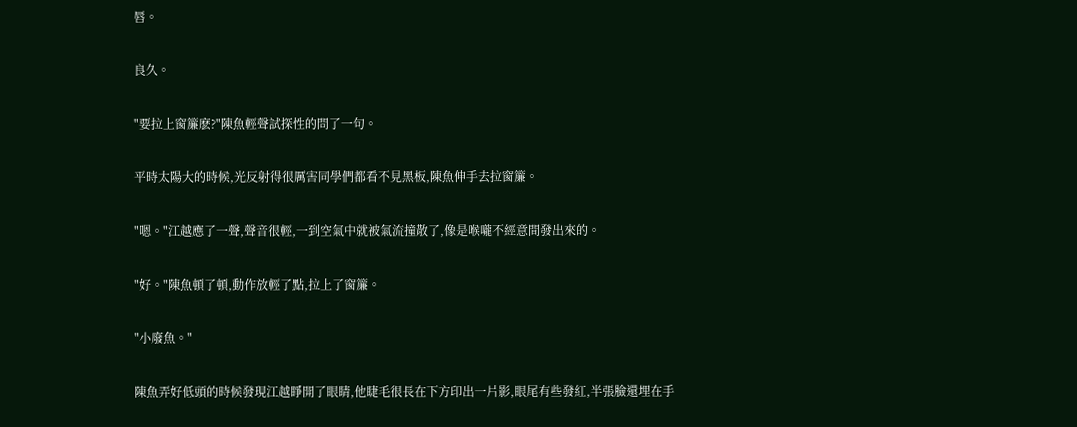唇。

良久。

"要拉上窗簾麽?"陳魚輕聲試探性的問了一句。

平時太陽大的時候,光反射得很厲害同學們都看不見黑板,陳魚伸手去拉窗簾。

"嗯。"江越應了一聲,聲音很輕,一到空氣中就被氣流撞散了,像是喉嚨不經意間發出來的。

"好。"陳魚頓了頓,動作放輕了點,拉上了窗簾。

"小廢魚。"

陳魚弄好低頭的時候發現江越睜開了眼睛,他睫毛很長在下方印出一片影,眼尾有些發紅,半張臉還埋在手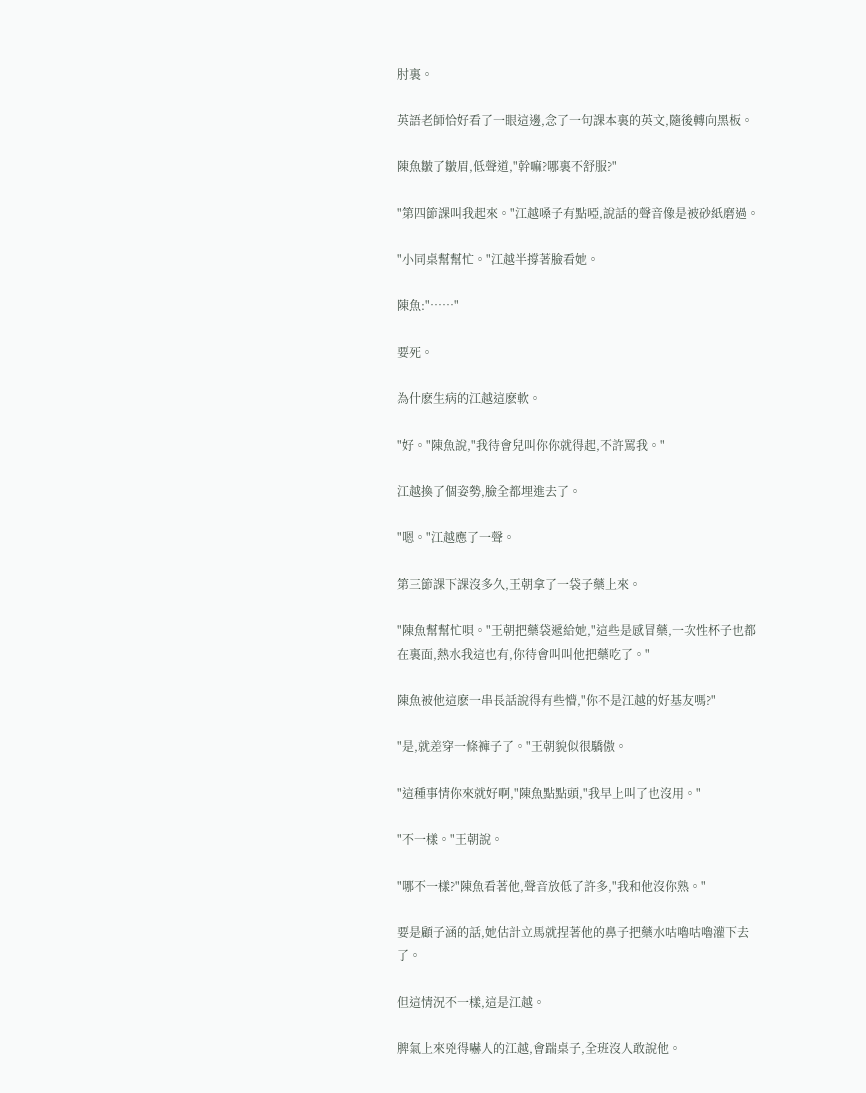肘裏。

英語老師恰好看了一眼這邊,念了一句課本裏的英文,隨後轉向黑板。

陳魚皺了皺眉,低聲道,"幹嘛?哪裏不舒服?"

"第四節課叫我起來。"江越嗓子有點啞,說話的聲音像是被砂紙磨過。

"小同桌幫幫忙。"江越半撐著臉看她。

陳魚:"……"

要死。

為什麽生病的江越這麽軟。

"好。"陳魚說,"我待會兒叫你你就得起,不許罵我。"

江越換了個姿勢,臉全都埋進去了。

"嗯。"江越應了一聲。

第三節課下課沒多久,王朝拿了一袋子藥上來。

"陳魚幫幫忙唄。"王朝把藥袋遞給她,"這些是感冒藥,一次性杯子也都在裏面,熱水我這也有,你待會叫叫他把藥吃了。"

陳魚被他這麽一串長話說得有些懵,"你不是江越的好基友嗎?"

"是,就差穿一條褲子了。"王朝貌似很驕傲。

"這種事情你來就好啊,"陳魚點點頭,"我早上叫了也沒用。"

"不一樣。"王朝說。

"哪不一樣?"陳魚看著他,聲音放低了許多,"我和他沒你熟。"

要是顧子涵的話,她估計立馬就捏著他的鼻子把藥水咕嚕咕嚕灌下去了。

但這情況不一樣,這是江越。

脾氣上來兇得嚇人的江越,會踹桌子,全班沒人敢說他。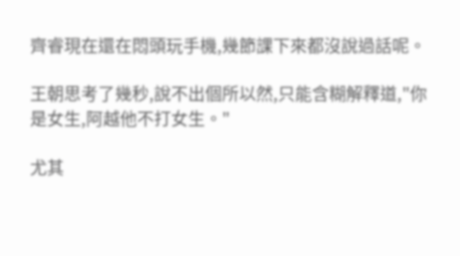齊睿現在還在悶頭玩手機,幾節課下來都沒說過話呢。

王朝思考了幾秒,說不出個所以然,只能含糊解釋道,"你是女生,阿越他不打女生。"

尤其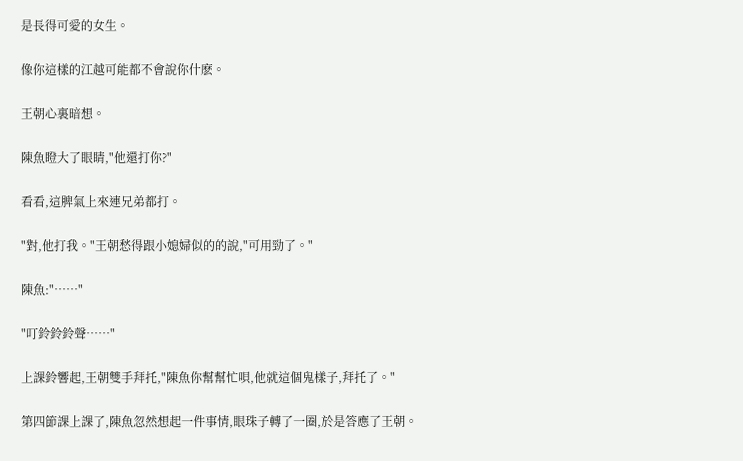是長得可愛的女生。

像你這樣的江越可能都不會說你什麽。

王朝心裏暗想。

陳魚瞪大了眼睛,"他還打你?"

看看,這脾氣上來連兄弟都打。

"對,他打我。"王朝愁得跟小媳婦似的的說,"可用勁了。"

陳魚:"……"

"叮鈴鈴鈴聲……"

上課鈴響起,王朝雙手拜托,"陳魚你幫幫忙唄,他就這個鬼樣子,拜托了。"

第四節課上課了,陳魚忽然想起一件事情,眼珠子轉了一圈,於是答應了王朝。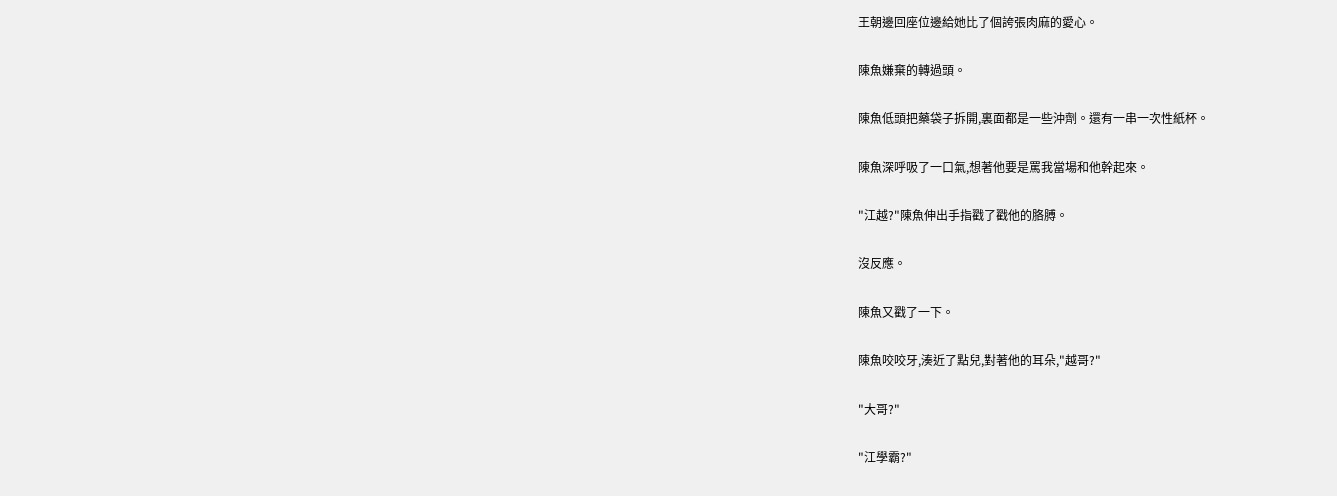王朝邊回座位邊給她比了個誇張肉麻的愛心。

陳魚嫌棄的轉過頭。

陳魚低頭把藥袋子拆開,裏面都是一些沖劑。還有一串一次性紙杯。

陳魚深呼吸了一口氣,想著他要是罵我當場和他幹起來。

"江越?"陳魚伸出手指戳了戳他的胳膊。

沒反應。

陳魚又戳了一下。

陳魚咬咬牙,湊近了點兒,對著他的耳朵,"越哥?"

"大哥?"

"江學霸?"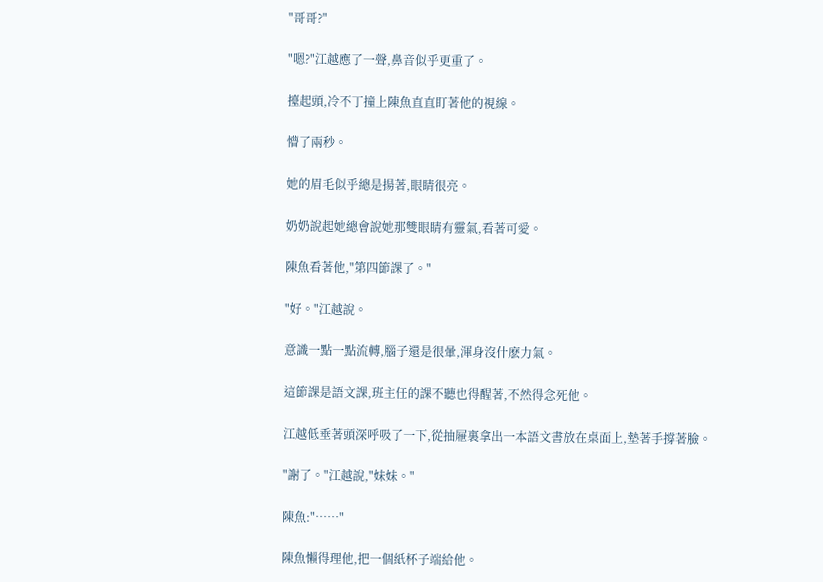"哥哥?"

"嗯?"江越應了一聲,鼻音似乎更重了。

擡起頭,冷不丁撞上陳魚直直盯著他的視線。

懵了兩秒。

她的眉毛似乎總是揚著,眼睛很亮。

奶奶說起她總會說她那雙眼睛有靈氣,看著可愛。

陳魚看著他,"第四節課了。"

"好。"江越說。

意識一點一點流轉,腦子還是很暈,渾身沒什麽力氣。

這節課是語文課,班主任的課不聽也得醒著,不然得念死他。

江越低垂著頭深呼吸了一下,從抽屜裏拿出一本語文書放在桌面上,墊著手撐著臉。

"謝了。"江越說,"妹妹。"

陳魚:"……"

陳魚懶得理他,把一個紙杯子端給他。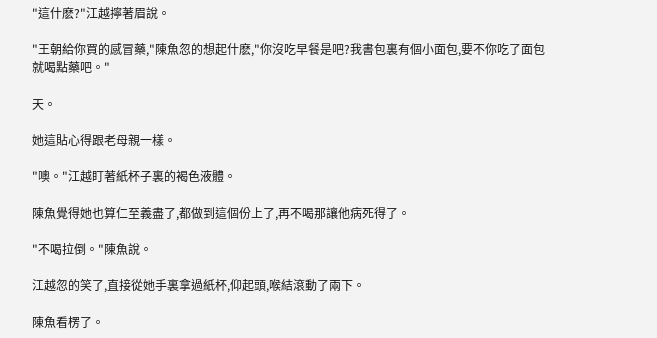"這什麽?"江越擰著眉說。

"王朝給你買的感冒藥,"陳魚忽的想起什麽,"你沒吃早餐是吧?我書包裏有個小面包,要不你吃了面包就喝點藥吧。"

天。

她這貼心得跟老母親一樣。

"噢。"江越盯著紙杯子裏的褐色液體。

陳魚覺得她也算仁至義盡了,都做到這個份上了,再不喝那讓他病死得了。

"不喝拉倒。"陳魚說。

江越忽的笑了,直接從她手裏拿過紙杯,仰起頭,喉結滾動了兩下。

陳魚看楞了。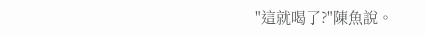"這就喝了?"陳魚說。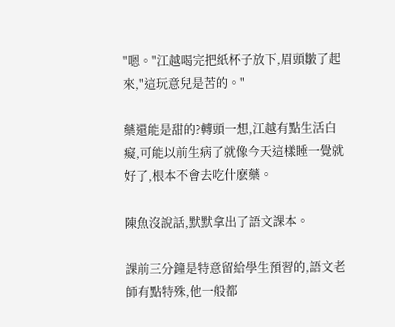"嗯。"江越喝完把紙杯子放下,眉頭皺了起來,"這玩意兒是苦的。"

藥還能是甜的?轉頭一想,江越有點生活白癡,可能以前生病了就像今天這樣睡一覺就好了,根本不會去吃什麽藥。

陳魚沒說話,默默拿出了語文課本。

課前三分鐘是特意留給學生預習的,語文老師有點特殊,他一般都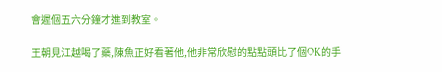會遲個五六分鐘才進到教室。

王朝見江越喝了藥,陳魚正好看著他,他非常欣慰的點點頭比了個OK的手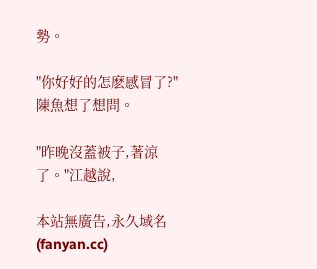勢。

"你好好的怎麽感冒了?"陳魚想了想問。

"昨晚沒蓋被子,著涼了。"江越說,

本站無廣告,永久域名(fanyan.cc)